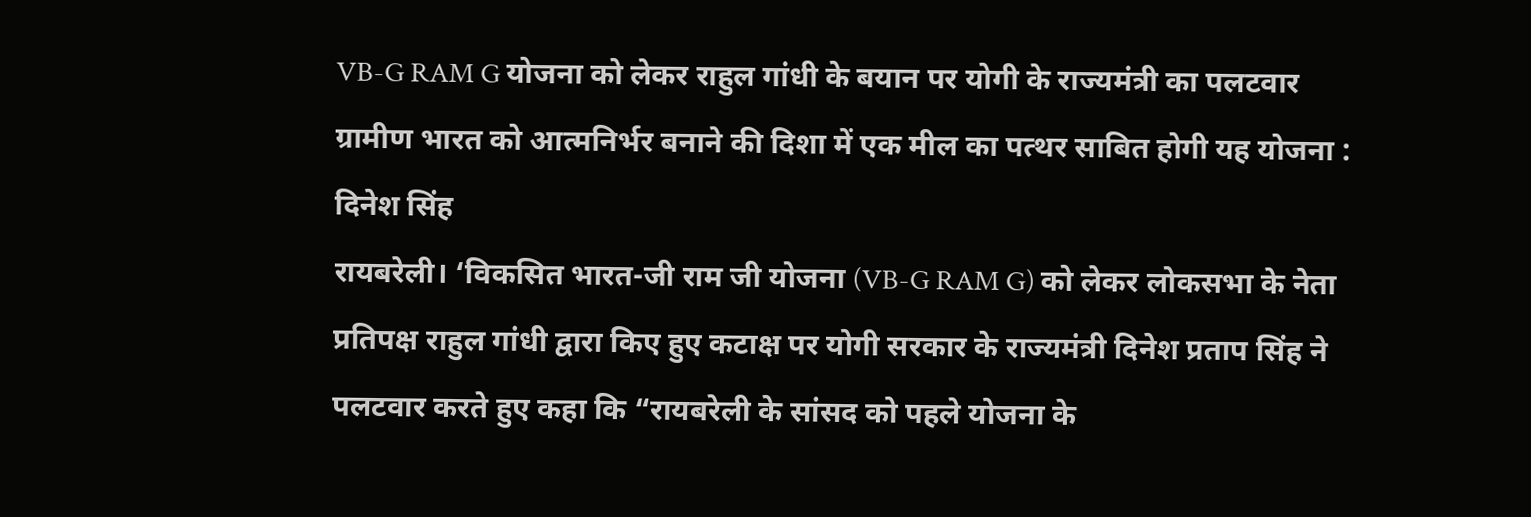VB-G RAM G योजना को लेकर राहुल गांधी के बयान पर योगी के राज्यमंत्री का पलटवार
ग्रामीण भारत को आत्मनिर्भर बनाने की दिशा में एक मील का पत्थर साबित होगी यह योजना : दिनेश सिंह
रायबरेली। ‘विकसित भारत-जी राम जी योजना (VB-G RAM G) को लेकर लोकसभा के नेता प्रतिपक्ष राहुल गांधी द्वारा किए हुए कटाक्ष पर योगी सरकार के राज्यमंत्री दिनेश प्रताप सिंह ने पलटवार करते हुए कहा कि “रायबरेली के सांसद को पहले योजना के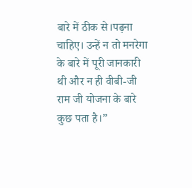बारे में ठीक से।पढ़ना चाहिए। उन्हें न तो मनरेगा के बारे में पूरी जानकारी थी और न ही वीबी-जी राम जी योजना के बारे कुछ पता है।”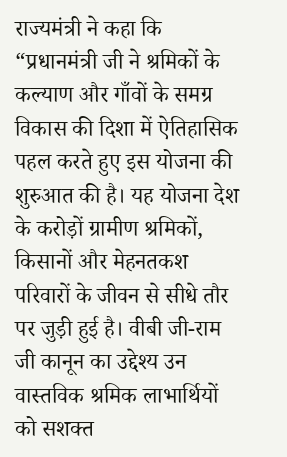राज्यमंत्री ने कहा कि “प्रधानमंत्री जी ने श्रमिकों के कल्याण और गाँवों के समग्र विकास की दिशा में ऐतिहासिक पहल करते हुए इस योजना की शुरुआत की है। यह योजना देश के करोड़ों ग्रामीण श्रमिकों, किसानों और मेहनतकश परिवारों के जीवन से सीधे तौर पर जुड़ी हुई है। वीबी जी-राम जी कानून का उद्देश्य उन वास्तविक श्रमिक लाभार्थियों को सशक्त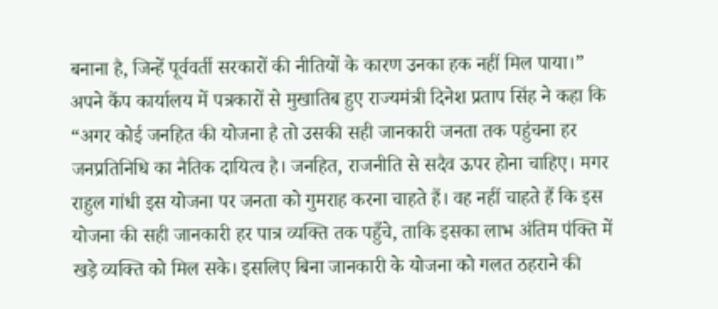बनाना है, जिन्हें पूर्ववर्ती सरकारों की नीतियों के कारण उनका हक नहीं मिल पाया।” अपने कैंप कार्यालय में पत्रकारों से मुखातिब हुए राज्यमंत्री दिनेश प्रताप सिंह ने कहा कि “अगर कोई जनहित की योजना है तो उसकी सही जानकारी जनता तक पहुंचना हर जनप्रतिनिधि का नैतिक दायित्व है। जनहित, राजनीति से सदैव ऊपर होना चाहिए। मगर राहुल गांधी इस योजना पर जनता को गुमराह करना चाहते हैं। वह नहीं चाहते हैं कि इस योजना की सही जानकारी हर पात्र व्यक्ति तक पहुँचे, ताकि इसका लाभ अंतिम पंक्ति में खड़े व्यक्ति को मिल सके। इसलिए बिना जानकारी के योजना को गलत ठहराने की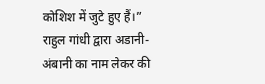कोशिश में जुटे हुए हैं।” राहुल गांधी द्वारा अडानी-अंबानी का नाम लेकर की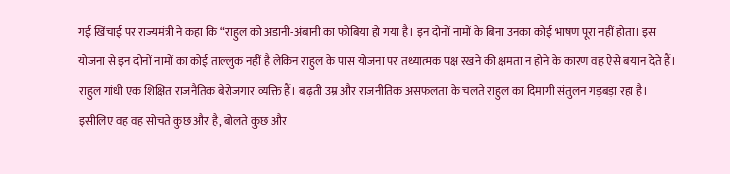गई खिंचाई पर राज्यमंत्री ने कहा कि “राहुल को अडानी-अंबानी का फोबिया हो गया है। इन दोनों नामों के बिना उनका कोई भाषण पूरा नहीं होता। इस योजना से इन दोनों नामों का कोई ताल्लुक नहीं है लेकिन राहुल के पास योजना पर तथ्यात्मक पक्ष रखने की क्षमता न होने के कारण वह ऐसे बयान देते हैं। राहुल गांधी एक शिक्षित राजनैतिक बेरोजगार व्यक्ति हैं। बढ़ती उम्र और राजनीतिक असफलता के चलते राहुल का दिमागी संतुलन गड़बड़ा रहा है। इसीलिए वह वह सोचते कुछ और है, बोलते कुछ और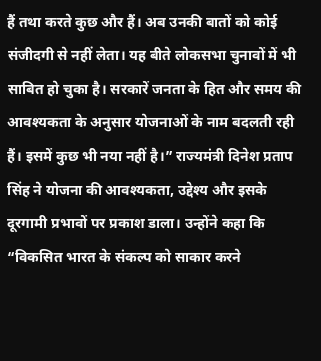हैं तथा करते कुछ और हैं। अब उनकी बातों को कोई संजीदगी से नहीं लेता। यह बीते लोकसभा चुनावों में भी साबित हो चुका है। सरकारें जनता के हित और समय की आवश्यकता के अनुसार योजनाओं के नाम बदलती रही हैं। इसमें कुछ भी नया नहीं है।” राज्यमंत्री दिनेश प्रताप सिंह ने योजना की आवश्यकता, उद्देश्य और इसके दूरगामी प्रभावों पर प्रकाश डाला। उन्होंने कहा कि “विकसित भारत के संकल्प को साकार करने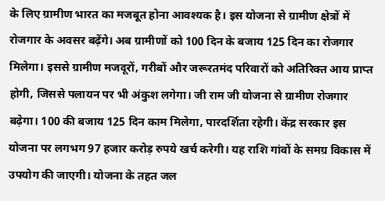के लिए ग्रामीण भारत का मजबूत होना आवश्यक है। इस योजना से ग्रामीण क्षेत्रों में रोजगार के अवसर बढ़ेंगे। अब ग्रामीणों को 100 दिन के बजाय 125 दिन का रोजगार मिलेगा। इससे ग्रामीण मजदूरों, गरीबों और जरूरतमंद परिवारों को अतिरिक्त आय प्राप्त होगी, जिससे पलायन पर भी अंकुश लगेगा। जी राम जी योजना से ग्रामीण रोजगार बढ़ेगा। 100 की बजाय 125 दिन काम मिलेगा, पारदर्शिता रहेगी। केंद्र सरकार इस योजना पर लगभग 97 हजार करोड़ रुपये खर्च करेगी। यह राशि गांवों के समग्र विकास में उपयोग की जाएगी। योजना के तहत जल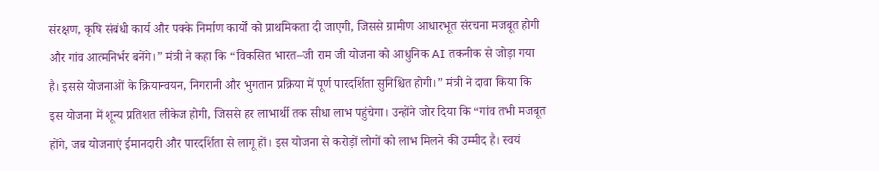संरक्षण, कृषि संबंधी कार्य और पक्के निर्माण कार्यों को प्राथमिकता दी जाएगी, जिससे ग्रामीण आधारभूत संरचना मजबूत होगी और गांव आत्मनिर्भर बनेंगे।” मंत्री ने कहा कि “विकसित भारत–जी राम जी योजना को आधुनिक AI तकनीक से जोड़ा गया है। इससे योजनाओं के क्रियान्वयन, निगरानी और भुगतान प्रक्रिया में पूर्ण पारदर्शिता सुनिश्चित होगी।” मंत्री ने दावा किया कि इस योजना में शून्य प्रतिशत लीकेज होगी, जिससे हर लाभार्थी तक सीधा लाभ पहुंचेगा। उन्होंने जोर दिया कि “गांव तभी मजबूत होंगे, जब योजनाएं ईमानदारी और पारदर्शिता से लागू हों। इस योजना से करोड़ों लोगों को लाभ मिलने की उम्मीद है। स्वयं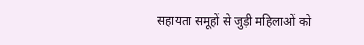सहायता समूहों से जुड़ी महिलाओं को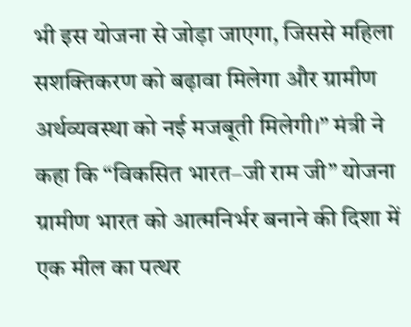भी इस योजना से जोड़ा जाएगा, जिससे महिला सशक्तिकरण को बढ़ावा मिलेगा और ग्रामीण अर्थव्यवस्था को नई मजबूती मिलेगी।” मंत्री ने कहा कि “विकसित भारत–जी राम जी” योजना ग्रामीण भारत को आत्मनिर्भर बनाने की दिशा में एक मील का पत्थर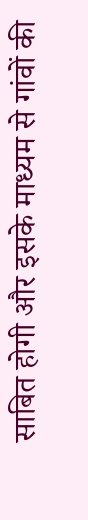साबित होगी और इसके माध्यम से गांवों की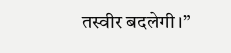तस्वीर बदलेगी।”